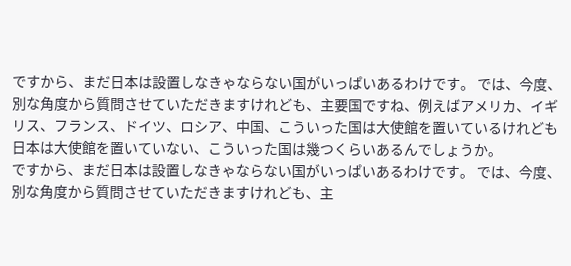ですから、まだ日本は設置しなきゃならない国がいっぱいあるわけです。 では、今度、別な角度から質問させていただきますけれども、主要国ですね、例えばアメリカ、イギリス、フランス、ドイツ、ロシア、中国、こういった国は大使館を置いているけれども日本は大使館を置いていない、こういった国は幾つくらいあるんでしょうか。
ですから、まだ日本は設置しなきゃならない国がいっぱいあるわけです。 では、今度、別な角度から質問させていただきますけれども、主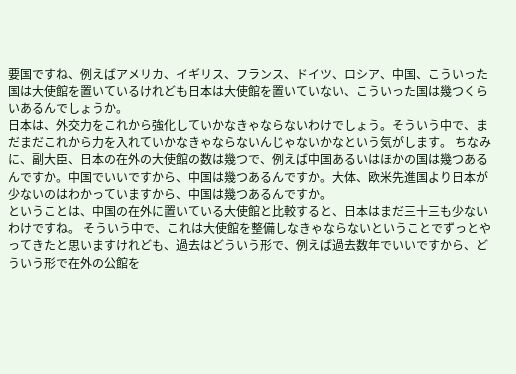要国ですね、例えばアメリカ、イギリス、フランス、ドイツ、ロシア、中国、こういった国は大使館を置いているけれども日本は大使館を置いていない、こういった国は幾つくらいあるんでしょうか。
日本は、外交力をこれから強化していかなきゃならないわけでしょう。そういう中で、まだまだこれから力を入れていかなきゃならないんじゃないかなという気がします。 ちなみに、副大臣、日本の在外の大使館の数は幾つで、例えば中国あるいはほかの国は幾つあるんですか。中国でいいですから、中国は幾つあるんですか。大体、欧米先進国より日本が少ないのはわかっていますから、中国は幾つあるんですか。
ということは、中国の在外に置いている大使館と比較すると、日本はまだ三十三も少ないわけですね。 そういう中で、これは大使館を整備しなきゃならないということでずっとやってきたと思いますけれども、過去はどういう形で、例えば過去数年でいいですから、どういう形で在外の公館を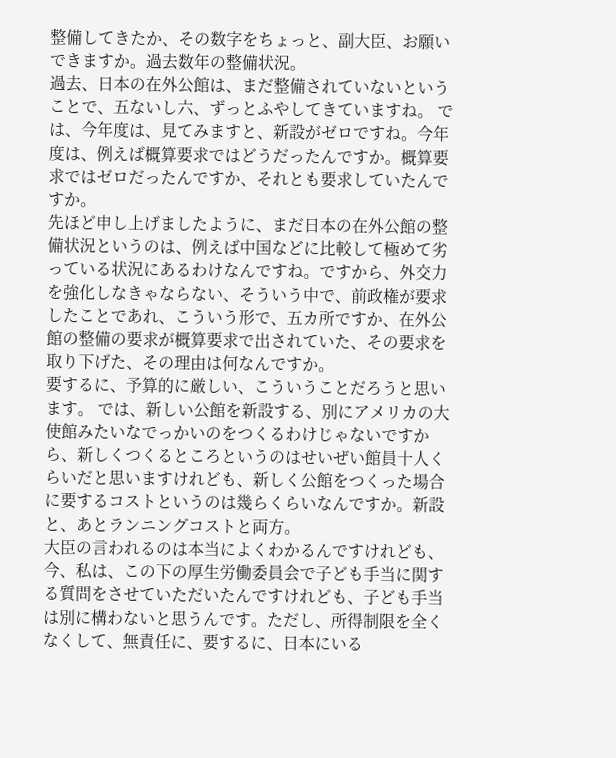整備してきたか、その数字をちょっと、副大臣、お願いできますか。過去数年の整備状況。
過去、日本の在外公館は、まだ整備されていないということで、五ないし六、ずっとふやしてきていますね。 では、今年度は、見てみますと、新設がゼロですね。今年度は、例えば概算要求ではどうだったんですか。概算要求ではゼロだったんですか、それとも要求していたんですか。
先ほど申し上げましたように、まだ日本の在外公館の整備状況というのは、例えば中国などに比較して極めて劣っている状況にあるわけなんですね。ですから、外交力を強化しなきゃならない、そういう中で、前政権が要求したことであれ、こういう形で、五カ所ですか、在外公館の整備の要求が概算要求で出されていた、その要求を取り下げた、その理由は何なんですか。
要するに、予算的に厳しい、こういうことだろうと思います。 では、新しい公館を新設する、別にアメリカの大使館みたいなでっかいのをつくるわけじゃないですから、新しくつくるところというのはせいぜい館員十人くらいだと思いますけれども、新しく公館をつくった場合に要するコストというのは幾らくらいなんですか。新設と、あとランニングコストと両方。
大臣の言われるのは本当によくわかるんですけれども、今、私は、この下の厚生労働委員会で子ども手当に関する質問をさせていただいたんですけれども、子ども手当は別に構わないと思うんです。ただし、所得制限を全くなくして、無責任に、要するに、日本にいる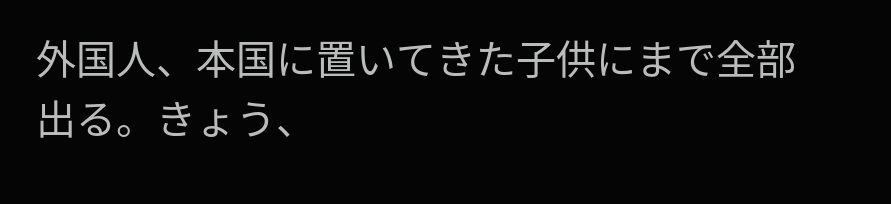外国人、本国に置いてきた子供にまで全部出る。きょう、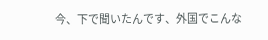今、下で聞いたんです、外国でこんな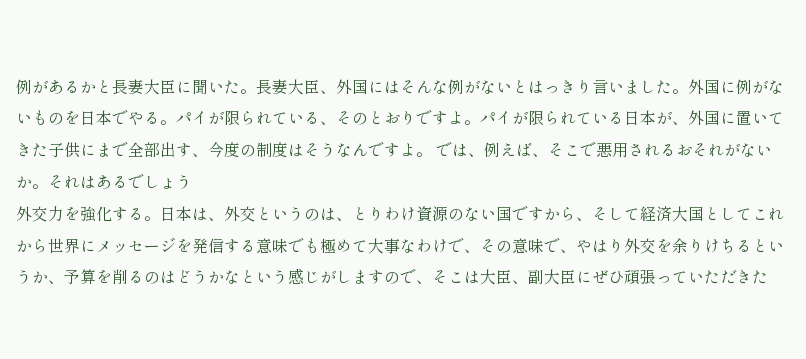例があるかと長妻大臣に聞いた。長妻大臣、外国にはそんな例がないとはっきり言いました。外国に例がないものを日本でやる。パイが限られている、そのとおりですよ。パイが限られている日本が、外国に置いてきた子供にまで全部出す、今度の制度はそうなんですよ。 では、例えば、そこで悪用されるおそれがないか。それはあるでしょう
外交力を強化する。日本は、外交というのは、とりわけ資源のない国ですから、そして経済大国としてこれから世界にメッセージを発信する意味でも極めて大事なわけで、その意味で、やはり外交を余りけちるというか、予算を削るのはどうかなという感じがしますので、そこは大臣、副大臣にぜひ頑張っていただきた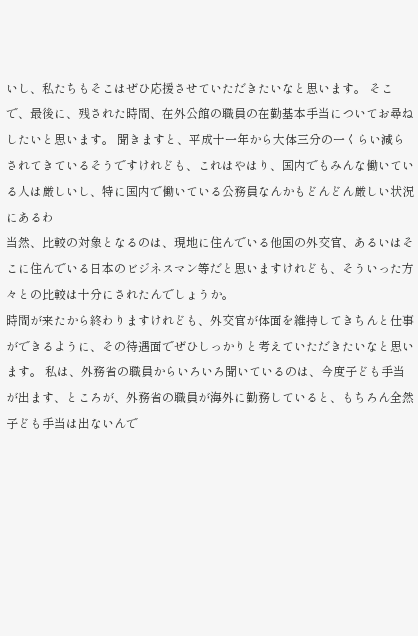いし、私たちもそこはぜひ応援させていただきたいなと思います。 そこで、最後に、残された時間、在外公館の職員の在勤基本手当についてお尋ねしたいと思います。 聞きますと、平成十一年から大体三分の一くらい減らされてきているそうですけれども、これはやはり、国内でもみんな働いている人は厳しいし、特に国内で働いている公務員なんかもどんどん厳しい状況にあるわ
当然、比較の対象となるのは、現地に住んでいる他国の外交官、あるいはそこに住んでいる日本のビジネスマン等だと思いますけれども、そういった方々との比較は十分にされたんでしょうか。
時間が来たから終わりますけれども、外交官が体面を維持してきちんと仕事ができるように、その待遇面でぜひしっかりと考えていただきたいなと思います。 私は、外務省の職員からいろいろ聞いているのは、今度子ども手当が出ます、ところが、外務省の職員が海外に勤務していると、もちろん全然子ども手当は出ないんで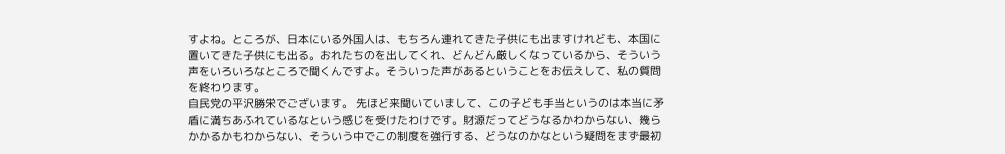すよね。ところが、日本にいる外国人は、もちろん連れてきた子供にも出ますけれども、本国に置いてきた子供にも出る。おれたちのを出してくれ、どんどん厳しくなっているから、そういう声をいろいろなところで聞くんですよ。そういった声があるということをお伝えして、私の質問を終わります。
自民党の平沢勝栄でございます。 先ほど来聞いていまして、この子ども手当というのは本当に矛盾に満ちあふれているなという感じを受けたわけです。財源だってどうなるかわからない、幾らかかるかもわからない、そういう中でこの制度を強行する、どうなのかなという疑問をまず最初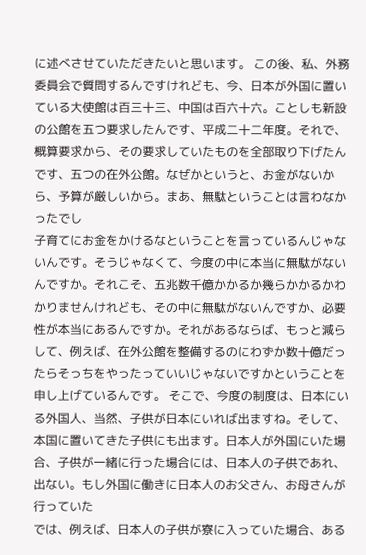に述べさせていただきたいと思います。 この後、私、外務委員会で質問するんですけれども、今、日本が外国に置いている大使館は百三十三、中国は百六十六。ことしも新設の公館を五つ要求したんです、平成二十二年度。それで、概算要求から、その要求していたものを全部取り下げたんです、五つの在外公館。なぜかというと、お金がないから、予算が厳しいから。まあ、無駄ということは言わなかったでし
子育てにお金をかけるなということを言っているんじゃないんです。そうじゃなくて、今度の中に本当に無駄がないんですか。それこそ、五兆数千億かかるか幾らかかるかわかりませんけれども、その中に無駄がないんですか、必要性が本当にあるんですか。それがあるならば、もっと減らして、例えば、在外公館を整備するのにわずか数十億だったらそっちをやったっていいじゃないですかということを申し上げているんです。 そこで、今度の制度は、日本にいる外国人、当然、子供が日本にいれば出ますね。そして、本国に置いてきた子供にも出ます。日本人が外国にいた場合、子供が一緒に行った場合には、日本人の子供であれ、出ない。もし外国に働きに日本人のお父さん、お母さんが行っていた
では、例えば、日本人の子供が寮に入っていた場合、ある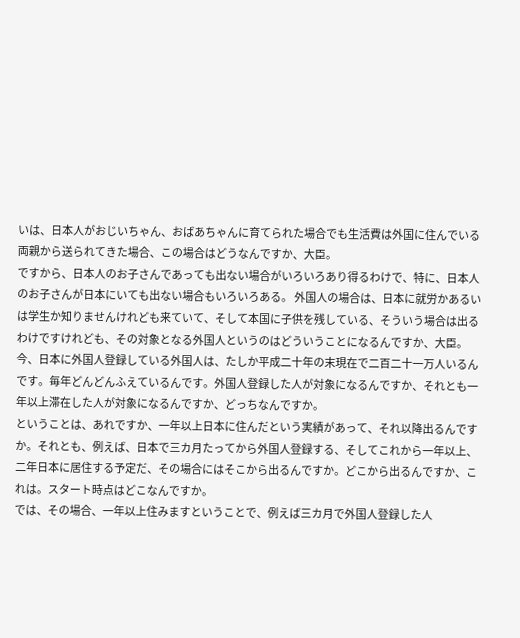いは、日本人がおじいちゃん、おばあちゃんに育てられた場合でも生活費は外国に住んでいる両親から送られてきた場合、この場合はどうなんですか、大臣。
ですから、日本人のお子さんであっても出ない場合がいろいろあり得るわけで、特に、日本人のお子さんが日本にいても出ない場合もいろいろある。 外国人の場合は、日本に就労かあるいは学生か知りませんけれども来ていて、そして本国に子供を残している、そういう場合は出るわけですけれども、その対象となる外国人というのはどういうことになるんですか、大臣。
今、日本に外国人登録している外国人は、たしか平成二十年の末現在で二百二十一万人いるんです。毎年どんどんふえているんです。外国人登録した人が対象になるんですか、それとも一年以上滞在した人が対象になるんですか、どっちなんですか。
ということは、あれですか、一年以上日本に住んだという実績があって、それ以降出るんですか。それとも、例えば、日本で三カ月たってから外国人登録する、そしてこれから一年以上、二年日本に居住する予定だ、その場合にはそこから出るんですか。どこから出るんですか、これは。スタート時点はどこなんですか。
では、その場合、一年以上住みますということで、例えば三カ月で外国人登録した人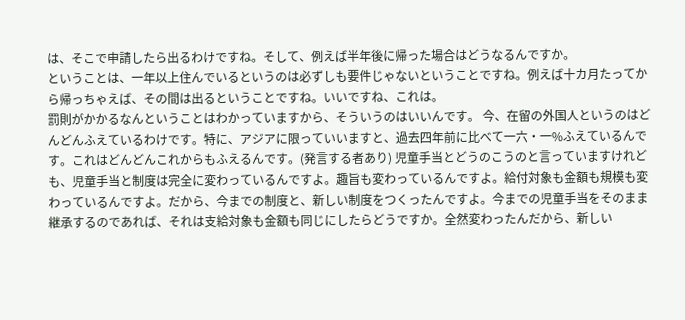は、そこで申請したら出るわけですね。そして、例えば半年後に帰った場合はどうなるんですか。
ということは、一年以上住んでいるというのは必ずしも要件じゃないということですね。例えば十カ月たってから帰っちゃえば、その間は出るということですね。いいですね、これは。
罰則がかかるなんということはわかっていますから、そういうのはいいんです。 今、在留の外国人というのはどんどんふえているわけです。特に、アジアに限っていいますと、過去四年前に比べて一六・一%ふえているんです。これはどんどんこれからもふえるんです。(発言する者あり) 児童手当とどうのこうのと言っていますけれども、児童手当と制度は完全に変わっているんですよ。趣旨も変わっているんですよ。給付対象も金額も規模も変わっているんですよ。だから、今までの制度と、新しい制度をつくったんですよ。今までの児童手当をそのまま継承するのであれば、それは支給対象も金額も同じにしたらどうですか。全然変わったんだから、新しい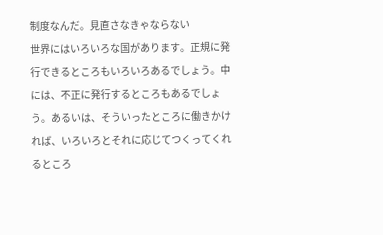制度なんだ。見直さなきゃならない
世界にはいろいろな国があります。正規に発行できるところもいろいろあるでしょう。中には、不正に発行するところもあるでしょう。あるいは、そういったところに働きかければ、いろいろとそれに応じてつくってくれるところ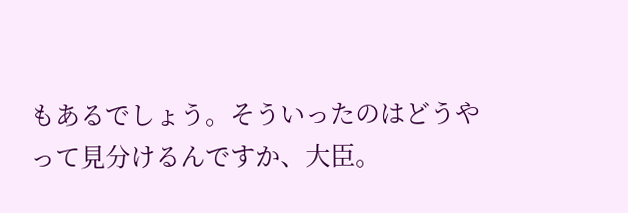もあるでしょう。そういったのはどうやって見分けるんですか、大臣。